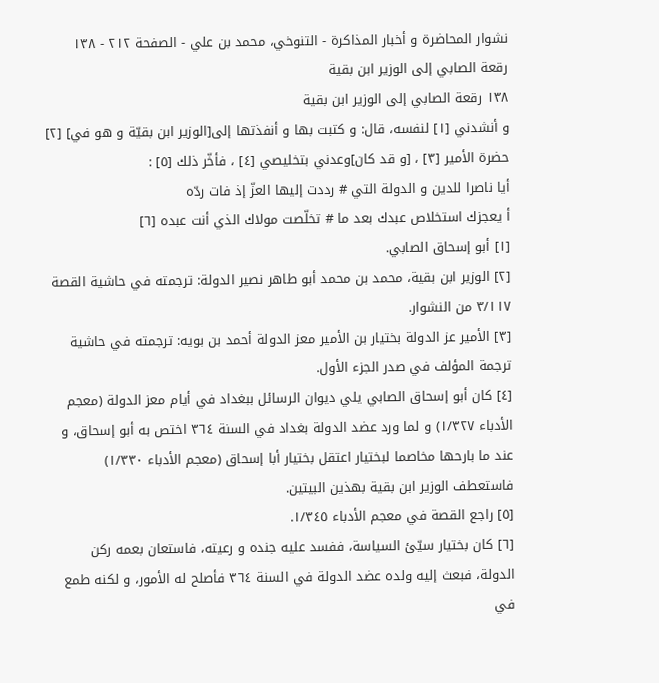نشوار المحاضرة و أخبار المذاكرة - التنوخي، محمد بن علي - الصفحة ٢١٢ - ١٣٨ رقعة الصابي إلى الوزير ابن بقية
١٣٨ رقعة الصابي إلى الوزير ابن بقية
و أنشدني [١] لنفسه، قال: و كتبت بها و أنفذتها إلى[الوزير ابن بقيّة و هو في] [٢] حضرة الأمير [٣] ، [و قد كان]وعدني بتخليصي [٤] ، فأخّر ذلك [٥] :
أيا ناصرا للدين و الدولة التي # رددت إليها العزّ إذ فات ردّه
أ يعجزك استخلاص عبدك بعد ما # تخلّصت مولاك الذي أنت عبده [٦]
[١] أبو إسحاق الصابي.
[٢] الوزير ابن بقية، محمد بن محمد أبو طاهر نصير الدولة: ترجمته في حاشية القصة ٣/١١٧ من النشوار.
[٣] الأمير عز الدولة بختيار بن الأمير معز الدولة أحمد بن بويه: ترجمته في حاشية ترجمة المؤلف في صدر الجزء الأول.
[٤] كان أبو إسحاق الصابي يلي ديوان الرسائل ببغداد في أيام معز الدولة (معجم الأدباء ١/٣٢٧) و لما ورد عضد الدولة بغداد في السنة ٣٦٤ اختص به أبو إسحاق، و عند ما بارحها مخاصما لبختيار اعتقل بختيار أبا إسحاق (معجم الأدباء ١/٣٣٠) فاستعطف الوزير ابن بقية بهذين البيتين.
[٥] راجع القصة في معجم الأدباء ١/٣٤٥.
[٦] كان بختيار سيّئ السياسة، ففسد عليه جنده و رعيته، فاستعان بعمه ركن الدولة، فبعث إليه ولده عضد الدولة في السنة ٣٦٤ فأصلح له الأمور، و لكنه طمع في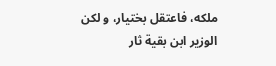ملكه، فاعتقل بختيار، و لكن الوزير ابن بقية ثار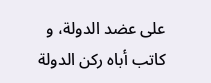على عضد الدولة، و كاتب أباه ركن الدولة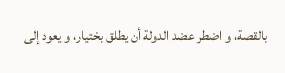بالقصة، و اضطر عضد الدولة أن يطلق بختيار، و يعود إلى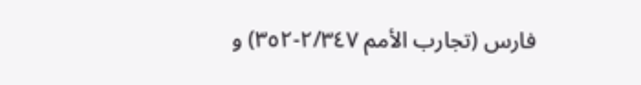فارس (تجارب الأمم ٢/٣٤٧-٣٥٢) و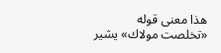هذا معنى قوله «تخلصت مولاك» يشير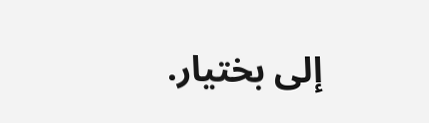إلى بختيار.